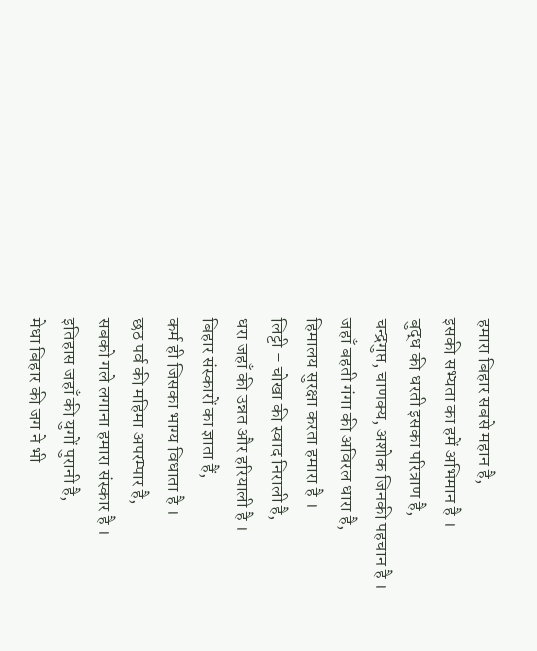हमारा बिहार सबसे महान है,
इसकी सभ्यता का हमें अभिमान है ।
बुद्ध की धरती इसका परित्राण है,
चन्द्रगुप्त, चाणक्य, अशोक जिनकी पहचान है ।
जहाँ बहती गंगा की अविरल धारा है,
हिमालय सुरक्षा करता हमारा है ।
लिट्टी – चोखा की स्वाद निराली है,
धरा जहाँ की उन्नत और हरियाली है ।
बिहार संस्कारों का ज्ञाता हैं,
कर्म ही जिसका भाग्य विधाता है ।
छठ पर्व की महिमा अपरम्पार है,
सबको गले लगाना हमारा संस्कार है ।
इतिहास जहाँ की युगों पुरानी है,
मेधा बिहार की जग ने भी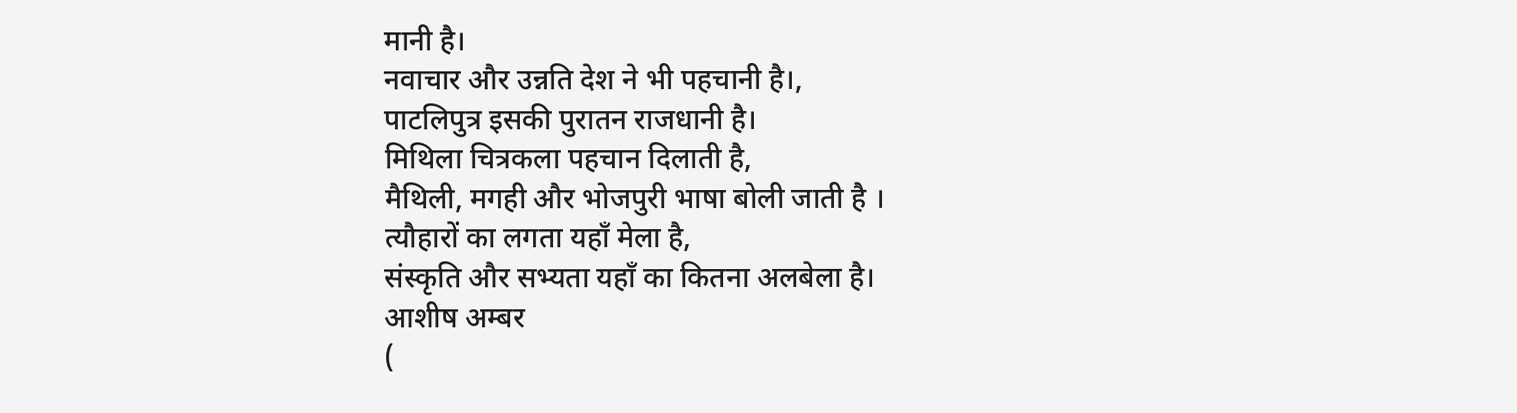मानी है।
नवाचार और उन्नति देश ने भी पहचानी है।,
पाटलिपुत्र इसकी पुरातन राजधानी है।
मिथिला चित्रकला पहचान दिलाती है,
मैथिली, मगही और भोजपुरी भाषा बोली जाती है ।
त्यौहारों का लगता यहाँ मेला है,
संस्कृति और सभ्यता यहाँ का कितना अलबेला है।
आशीष अम्बर
(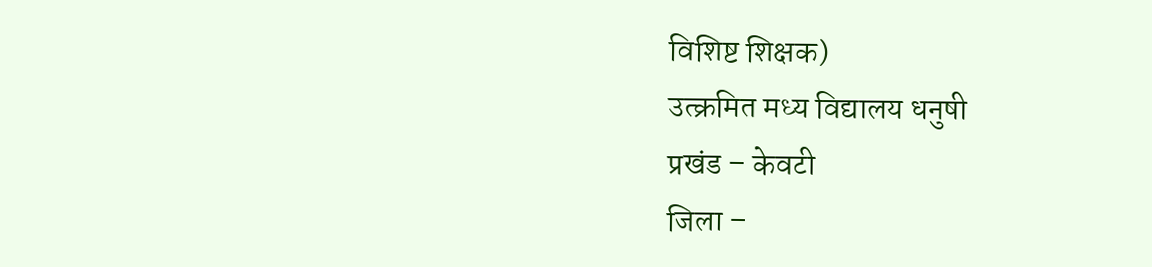विशिष्ट शिक्षक)
उत्क्रमित मध्य विद्यालय धनुषी
प्रखंड – केवटी
जिला –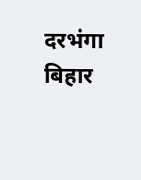दरभंगा
बिहार